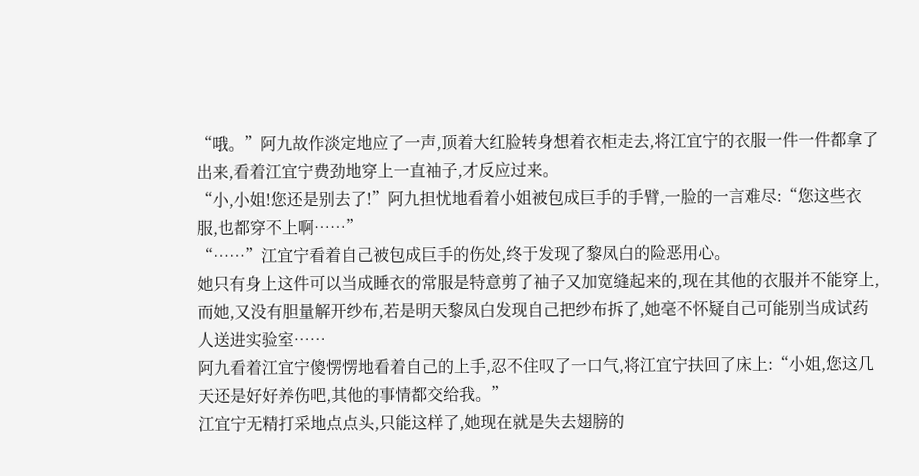“哦。”阿九故作淡定地应了一声,顶着大红脸转身想着衣柜走去,将江宜宁的衣服一件一件都拿了出来,看着江宜宁费劲地穿上一直袖子,才反应过来。
“小,小姐!您还是别去了!”阿九担忧地看着小姐被包成巨手的手臂,一脸的一言难尽:“您这些衣服,也都穿不上啊……”
“……”江宜宁看着自己被包成巨手的伤处,终于发现了黎凤白的险恶用心。
她只有身上这件可以当成睡衣的常服是特意剪了袖子又加宽缝起来的,现在其他的衣服并不能穿上,而她,又没有胆量解开纱布,若是明天黎凤白发现自己把纱布拆了,她毫不怀疑自己可能别当成试药人送进实验室……
阿九看着江宜宁傻愣愣地看着自己的上手,忍不住叹了一口气,将江宜宁扶回了床上:“小姐,您这几天还是好好养伤吧,其他的事情都交给我。”
江宜宁无精打采地点点头,只能这样了,她现在就是失去翅膀的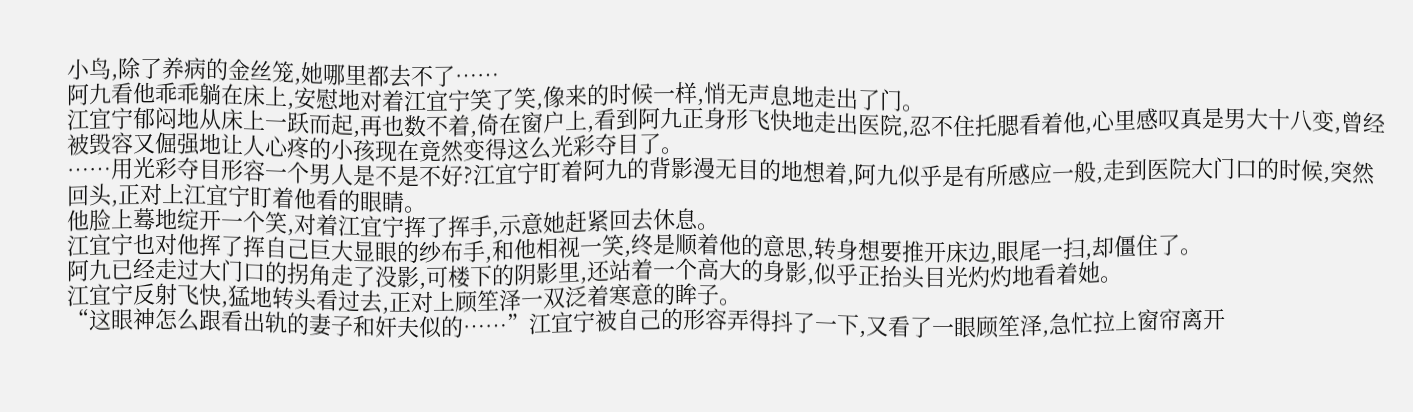小鸟,除了养病的金丝笼,她哪里都去不了……
阿九看他乖乖躺在床上,安慰地对着江宜宁笑了笑,像来的时候一样,悄无声息地走出了门。
江宜宁郁闷地从床上一跃而起,再也数不着,倚在窗户上,看到阿九正身形飞快地走出医院,忍不住托腮看着他,心里感叹真是男大十八变,曾经被毁容又倔强地让人心疼的小孩现在竟然变得这么光彩夺目了。
……用光彩夺目形容一个男人是不是不好?江宜宁盯着阿九的背影漫无目的地想着,阿九似乎是有所感应一般,走到医院大门口的时候,突然回头,正对上江宜宁盯着他看的眼睛。
他脸上蓦地绽开一个笑,对着江宜宁挥了挥手,示意她赶紧回去休息。
江宜宁也对他挥了挥自己巨大显眼的纱布手,和他相视一笑,终是顺着他的意思,转身想要推开床边,眼尾一扫,却僵住了。
阿九已经走过大门口的拐角走了没影,可楼下的阴影里,还站着一个高大的身影,似乎正抬头目光灼灼地看着她。
江宜宁反射飞快,猛地转头看过去,正对上顾笙泽一双泛着寒意的眸子。
“这眼神怎么跟看出轨的妻子和奸夫似的……”江宜宁被自己的形容弄得抖了一下,又看了一眼顾笙泽,急忙拉上窗帘离开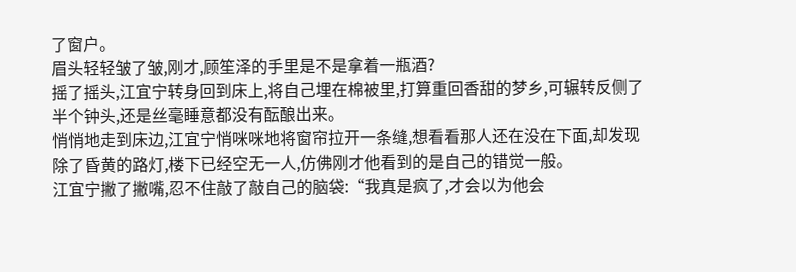了窗户。
眉头轻轻皱了皱,刚才,顾笙泽的手里是不是拿着一瓶酒?
摇了摇头,江宜宁转身回到床上,将自己埋在棉被里,打算重回香甜的梦乡,可辗转反侧了半个钟头,还是丝毫睡意都没有酝酿出来。
悄悄地走到床边,江宜宁悄咪咪地将窗帘拉开一条缝,想看看那人还在没在下面,却发现除了昏黄的路灯,楼下已经空无一人,仿佛刚才他看到的是自己的错觉一般。
江宜宁撇了撇嘴,忍不住敲了敲自己的脑袋:“我真是疯了,才会以为他会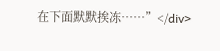在下面默默挨冻……”</div>